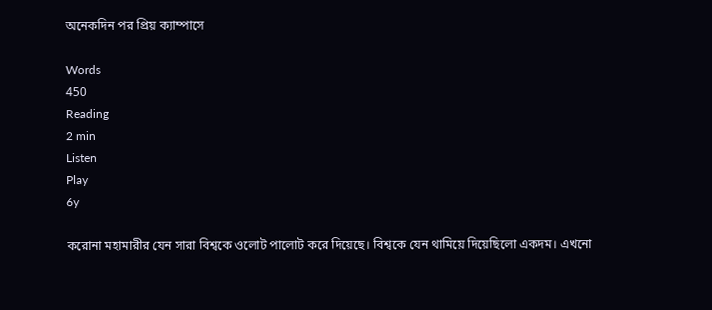অনেকদিন পর প্রিয় ক্যাম্পাসে

Words
450
Reading
2 min
Listen
Play
6y

করোনা মহামারীর যেন সারা বিশ্বকে ওলোট পালোট করে দিয়েছে। বিশ্বকে যেন থামিয়ে দিয়েছিলো একদম। এখনো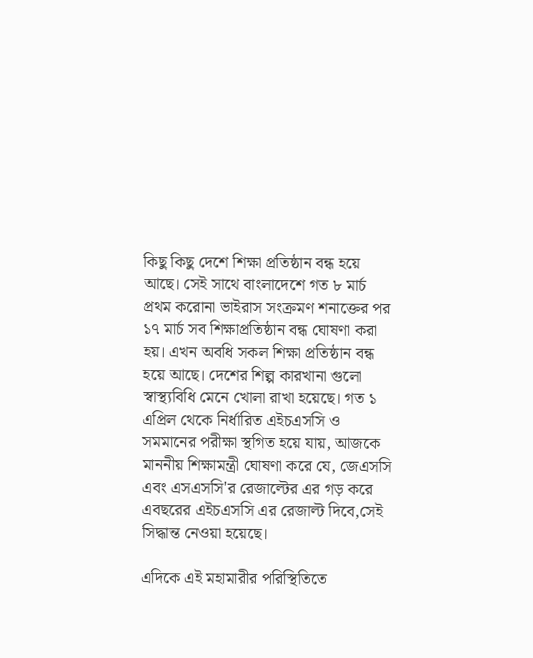কিছু কিছু দেশে শিক্ষা প্রতিষ্ঠান বন্ধ হয়ে আছে। সেই সাথে বাংলাদেশে গত ৮ মার্চ প্রথম করোনা ভাইরাস সংক্রমণ শনাক্তের পর ১৭ মার্চ সব শিক্ষাপ্রতিষ্ঠান বন্ধ ঘোষণা করা হয়। এখন অবধি সকল শিক্ষা প্রতিষ্ঠান বন্ধ হয়ে আছে। দেশের শিল্প কারখানা গুলো স্বাস্থ্যবিধি মেনে খোলা রাখা হয়েছে। গত ১ এপ্রিল থেকে নির্ধারিত এইচএসসি ও সমমানের পরীক্ষা স্থগিত হয়ে যায়, আজকে মাননীয় শিক্ষামন্ত্রী ঘোষণা করে যে, জেএসসি এবং এসএসসি'র রেজাল্টের এর গড় করে এবছরের এইচএসসি এর রেজাল্ট দিবে,সেই সিদ্ধান্ত নেওয়া হয়েছে।

এদিকে এই মহামারীর পরিস্থিতিতে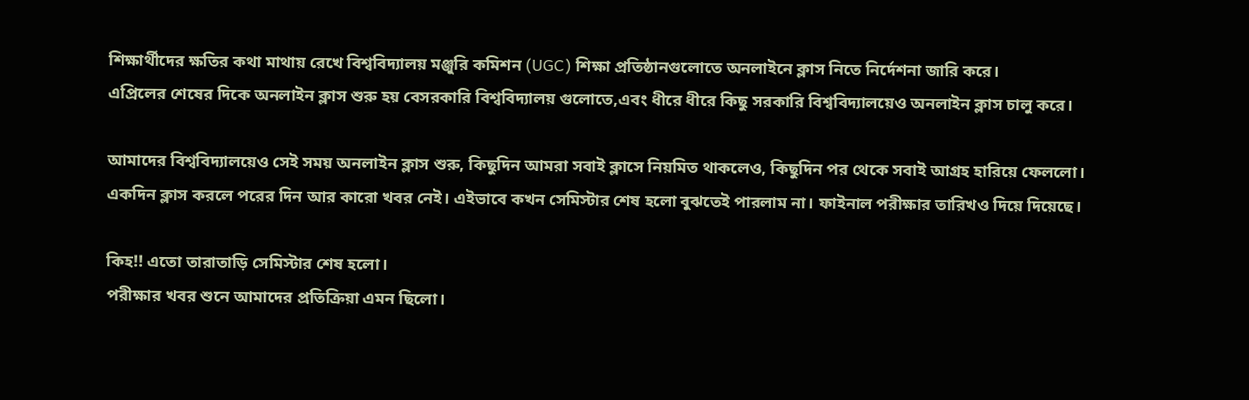শিক্ষার্থীদের ক্ষতির কথা মাথায় রেখে বিশ্ববিদ্যালয় মঞ্জুরি কমিশন (UGC) শিক্ষা প্রতিষ্ঠানগুলোতে অনলাইনে ক্লাস নিতে নির্দেশনা জারি করে।
এপ্রিলের শেষের দিকে অনলাইন ক্লাস শুরু হয় বেসরকারি বিশ্ববিদ্যালয় গুলোতে,এবং ধীরে ধীরে কিছু সরকারি বিশ্ববিদ্যালয়েও অনলাইন ক্লাস চালু করে।

আমাদের বিশ্ববিদ্যালয়েও সেই সময় অনলাইন ক্লাস শুরু, কিছুদিন আমরা সবাই ক্লাসে নিয়মিত থাকলেও, কিছুদিন পর থেকে সবাই আগ্রহ হারিয়ে ফেললো। একদিন ক্লাস করলে পরের দিন আর কারো খবর নেই। এইভাবে কখন সেমিস্টার শেষ হলো বুঝতেই পারলাম না। ফাইনাল পরীক্ষার তারিখও দিয়ে দিয়েছে।

কিহ!! এতো তারাতাড়ি সেমিস্টার শেষ হলো।
পরীক্ষার খবর শুনে আমাদের প্রতিক্রিয়া এমন ছিলো।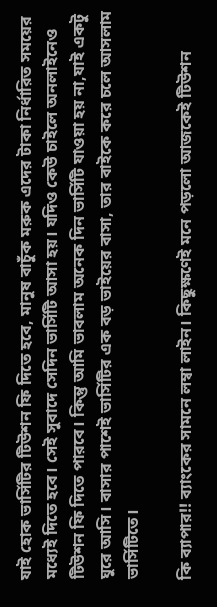যাই হোক ভার্সিটির টিউশন ফি দিতে হবে, মানুষ বাচুঁক মরুক এদের টাকা নির্ধারিত সময়ের মধ্যেই দিতে হবে। সেই সুবাদে সেদিন ভার্সিটি আসা হয়। যদিও কেউ চাইলে অনলাইনেও টিউশন ফি দিতে পারবে। কিন্তু আমি ভাবলাম অনেক দিন ভার্সিটি যাওয়া হয় না,যাই একটু ঘুরে আসি। বাসার পাশেই ভার্সিটির এক বড় ভাইয়ের বাসা, তার বাইকে করে চলে আসলাম ভার্সিটিতে।

কি ব্যাপার!! ব্যাংকের সামনে লম্বা লাইন। কিছুক্ষণেই মনে পড়লো আজকেই টিউশন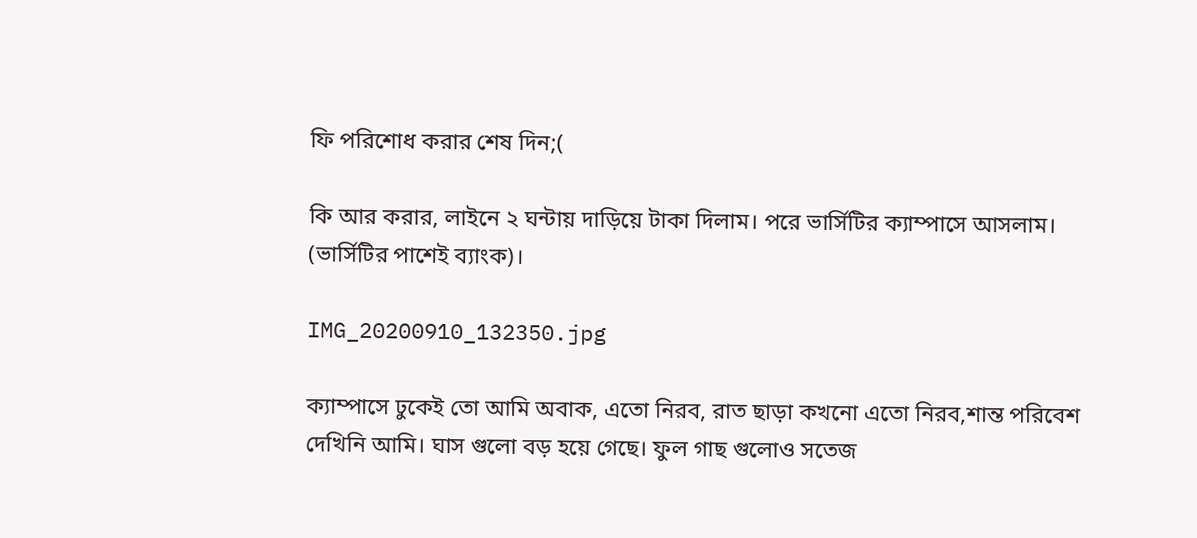ফি পরিশোধ করার শেষ দিন;(

কি আর করার, লাইনে ২ ঘন্টায় দাড়িয়ে টাকা দিলাম। পরে ভার্সিটির ক্যাম্পাসে আসলাম। (ভার্সিটির পাশেই ব্যাংক)।

IMG_20200910_132350.jpg

ক্যাম্পাসে ঢুকেই তো আমি অবাক, এতো নিরব, রাত ছাড়া কখনো এতো নিরব,শান্ত পরিবেশ দেখিনি আমি। ঘাস গুলো বড় হয়ে গেছে। ফুল গাছ গুলোও সতেজ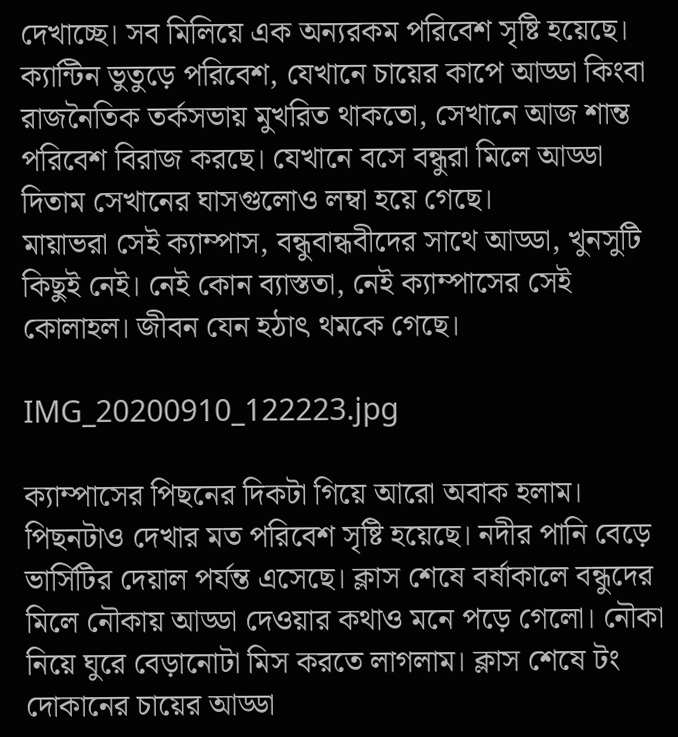দেখাচ্ছে। সব মিলিয়ে এক অন্যরকম পরিবেশ সৃষ্টি হয়েছে। ক্যান্টিন ভুতুড়ে পরিবেশ, যেখানে চায়ের কাপে আড্ডা কিংবা রাজনৈতিক তর্কসভায় মুখরিত থাকতো, সেখানে আজ শান্ত পরিবেশ বিরাজ করছে। যেখানে বসে বন্ধুরা মিলে আড্ডা দিতাম সেখানের ঘাসগুলোও লম্বা হয়ে গেছে।
মায়াভরা সেই ক্যাম্পাস, বন্ধুবান্ধবীদের সাথে আড্ডা, খুনসুটি কিছুই নেই। নেই কোন ব্যাস্ততা, নেই ক্যাম্পাসের সেই কোলাহল। জীবন যেন হঠাৎ থমকে গেছে।

IMG_20200910_122223.jpg

ক্যাম্পাসের পিছনের দিকটা গিয়ে আরো অবাক হলাম। পিছনটাও দেখার মত পরিবেশ সৃষ্টি হয়েছে। নদীর পানি বেড়ে ভার্সিটির দেয়াল পর্যন্ত এসেছে। ক্লাস শেষে বর্ষাকালে বন্ধুদের মিলে নৌকায় আড্ডা দেওয়ার কথাও মনে পড়ে গেলো। নৌকা নিয়ে ঘুরে বেড়ানোটা মিস করতে লাগলাম। ক্লাস শেষে টং দোকানের চায়ের আড্ডা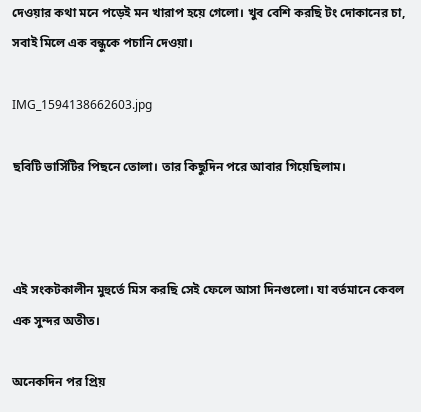দেওয়ার কথা মনে পড়েই মন খারাপ হয়ে গেলো। খুব বেশি করছি টং দোকানের চা, সবাই মিলে এক বন্ধুকে পচানি দেওয়া।

IMG_1594138662603.jpg

ছবিটি ভার্সিটির পিছনে তোলা। তার কিছুদিন পরে আবার গিয়েছিলাম।



এই সংকটকালীন মুহুর্তে মিস করছি সেই ফেলে আসা দিনগুলো। যা বর্তমানে কেবল এক সুন্দর অতীত।

অনেকদিন পর প্রিয়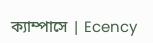ক্যাম্পাসে | Ecency